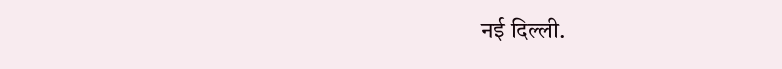नई दिल्ली.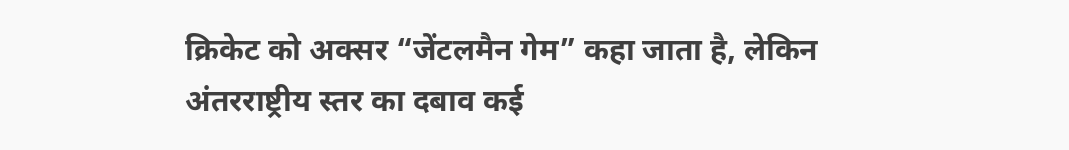क्रिकेट को अक्सर “जेंटलमैन गेम” कहा जाता है, लेकिन अंतरराष्ट्रीय स्तर का दबाव कई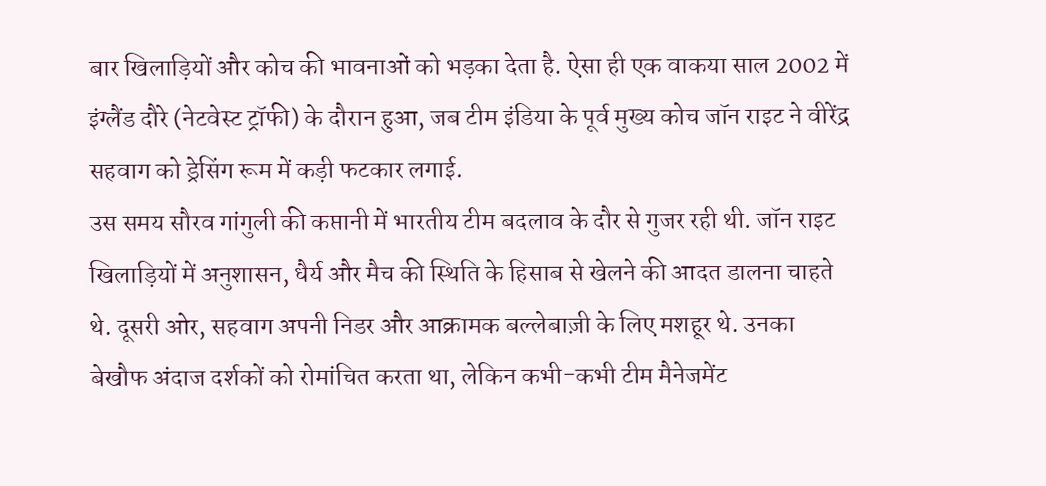बार खिलाड़ियों और कोच की भावनाओं को भड़का देता है. ऐसा ही एक वाकया साल 2002 में इंग्लैंड दौरे (नेटवेस्ट ट्रॉफी) के दौरान हुआ, जब टीम इंडिया के पूर्व मुख्य कोच जॉन राइट ने वीरेंद्र सहवाग को ड्रेसिंग रूम में कड़ी फटकार लगाई.
उस समय सौरव गांगुली की कप्तानी में भारतीय टीम बदलाव के दौर से गुजर रही थी. जॉन राइट खिलाड़ियों में अनुशासन, धैर्य और मैच की स्थिति के हिसाब से खेलने की आदत डालना चाहते थे. दूसरी ओर, सहवाग अपनी निडर और आक्रामक बल्लेबाज़ी के लिए मशहूर थे. उनका बेखौफ अंदाज दर्शकों को रोमांचित करता था, लेकिन कभी-कभी टीम मैनेजमेंट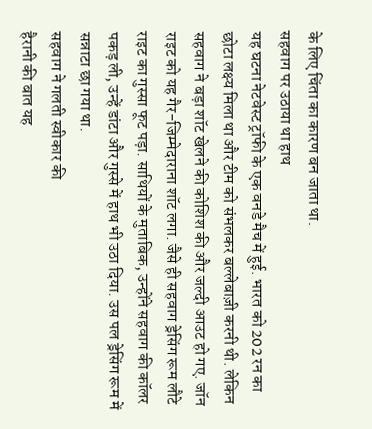के लिए चिंता का कारण बन जाता था.
सहवाग पर उठाया था हाथ
यह घटना नेटवेस्ट ट्रॉफी के एक वनडे मैच में हुई. भारत को 202 रन का छोटा लक्ष्य मिला था और टीम को संभलकर बल्लेबाज़ी करनी थी. लेकिन सहवाग ने बड़ा शॉट खेलने की कोशिश की और जल्दी आउट हो गए. जॉन राइट को यह गैर-जिम्मेदाराना शॉट लगा. जैसे ही सहवाग ड्रेसिंग रूम लौटे राइट का गुस्सा फूट पड़ा. साथियों के मुताबिक, उन्होंने सहवाग की कॉलर पकड़ ली, उन्हें डांटा और गुस्से में हाथ भी उठा दिया. उस पल ड्रेसिंग रूम में सन्नाटा छा गया था.
सहवाग ने गलती स्वीकार की
हैरानी की बात यह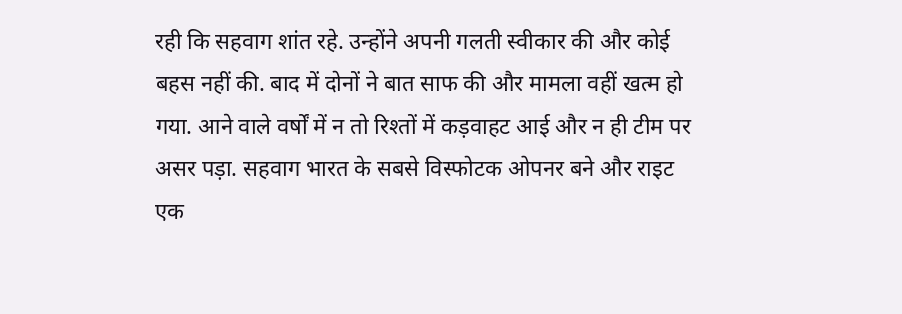रही कि सहवाग शांत रहे. उन्होंने अपनी गलती स्वीकार की और कोई बहस नहीं की. बाद में दोनों ने बात साफ की और मामला वहीं खत्म हो गया. आने वाले वर्षों में न तो रिश्तों में कड़वाहट आई और न ही टीम पर असर पड़ा. सहवाग भारत के सबसे विस्फोटक ओपनर बने और राइट एक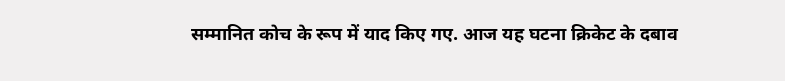सम्मानित कोच के रूप में याद किए गए. आज यह घटना क्रिकेट के दबाव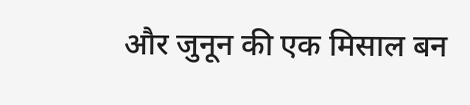और जुनून की एक मिसाल बन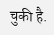चुकी है.